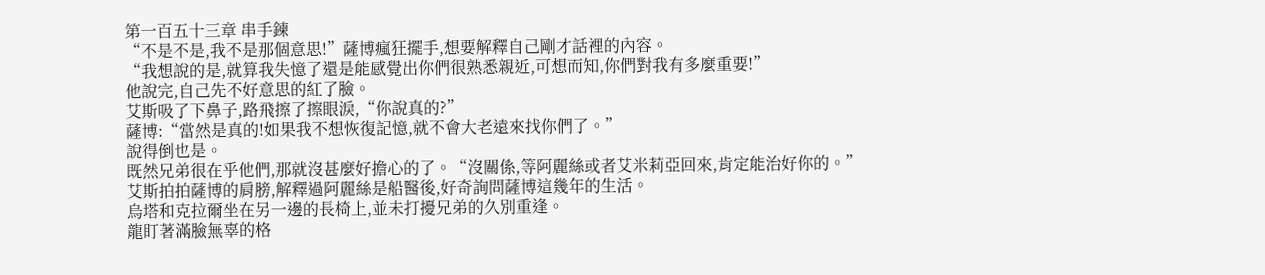第一百五十三章 串手鍊
“不是不是,我不是那個意思!”薩博瘋狂擺手,想要解釋自己剛才話裡的內容。
“我想說的是,就算我失憶了還是能感覺出你們很熟悉親近,可想而知,你們對我有多麼重要!”
他說完,自己先不好意思的紅了臉。
艾斯吸了下鼻子,路飛擦了擦眼淚,“你說真的?”
薩博:“當然是真的!如果我不想恢復記憶,就不會大老遠來找你們了。”
說得倒也是。
既然兄弟很在乎他們,那就沒甚麼好擔心的了。“沒關係,等阿麗絲或者艾米莉亞回來,肯定能治好你的。”
艾斯拍拍薩博的肩膀,解釋過阿麗絲是船醫後,好奇詢問薩博這幾年的生活。
烏塔和克拉爾坐在另一邊的長椅上,並未打擾兄弟的久別重逢。
龍盯著滿臉無辜的格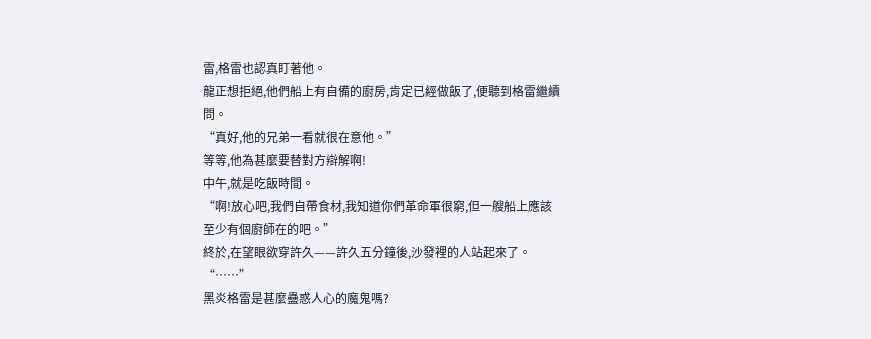雷,格雷也認真盯著他。
龍正想拒絕,他們船上有自備的廚房,肯定已經做飯了,便聽到格雷繼續問。
“真好,他的兄弟一看就很在意他。”
等等,他為甚麼要替對方辯解啊!
中午,就是吃飯時間。
“啊!放心吧,我們自帶食材,我知道你們革命軍很窮,但一艘船上應該至少有個廚師在的吧。”
終於,在望眼欲穿許久——許久五分鐘後,沙發裡的人站起來了。
“……”
黑炎格雷是甚麼蠱惑人心的魔鬼嗎?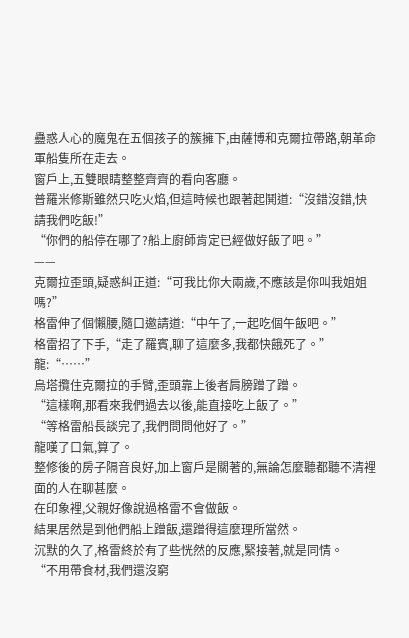蠱惑人心的魔鬼在五個孩子的簇擁下,由薩博和克爾拉帶路,朝革命軍船隻所在走去。
窗戶上,五雙眼睛整整齊齊的看向客廳。
普羅米修斯雖然只吃火焰,但這時候也跟著起鬨道:“沒錯沒錯,快請我們吃飯!”
“你們的船停在哪了?船上廚師肯定已經做好飯了吧。”
——
克爾拉歪頭,疑惑糾正道:“可我比你大兩歲,不應該是你叫我姐姐嗎?”
格雷伸了個懶腰,隨口邀請道:“中午了,一起吃個午飯吧。”
格雷招了下手,“走了羅賓,聊了這麼多,我都快餓死了。”
龍:“……”
烏塔攬住克爾拉的手臂,歪頭靠上後者肩膀蹭了蹭。
“這樣啊,那看來我們過去以後,能直接吃上飯了。”
“等格雷船長談完了,我們問問他好了。”
龍嘆了口氣,算了。
整修後的房子隔音良好,加上窗戶是關著的,無論怎麼聽都聽不清裡面的人在聊甚麼。
在印象裡,父親好像說過格雷不會做飯。
結果居然是到他們船上蹭飯,還蹭得這麼理所當然。
沉默的久了,格雷終於有了些恍然的反應,緊接著,就是同情。
“不用帶食材,我們還沒窮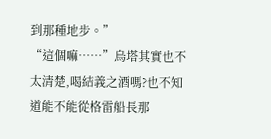到那種地步。”
“這個嘛……”烏塔其實也不太清楚,喝結義之酒嗎?也不知道能不能從格雷船長那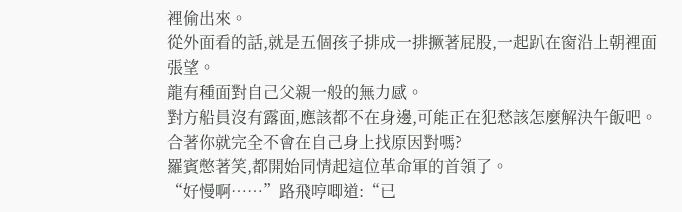裡偷出來。
從外面看的話,就是五個孩子排成一排撅著屁股,一起趴在窗沿上朝裡面張望。
龍有種面對自己父親一般的無力感。
對方船員沒有露面,應該都不在身邊,可能正在犯愁該怎麼解決午飯吧。
合著你就完全不會在自己身上找原因對嗎?
羅賓憋著笑,都開始同情起這位革命軍的首領了。
“好慢啊……”路飛哼唧道:“已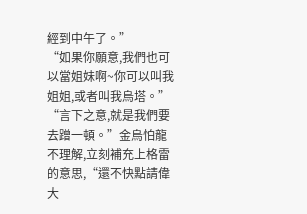經到中午了。”
“如果你願意,我們也可以當姐妹啊~你可以叫我姐姐,或者叫我烏塔。”
“言下之意,就是我們要去蹭一頓。”金烏怕龍不理解,立刻補充上格雷的意思,“還不快點請偉大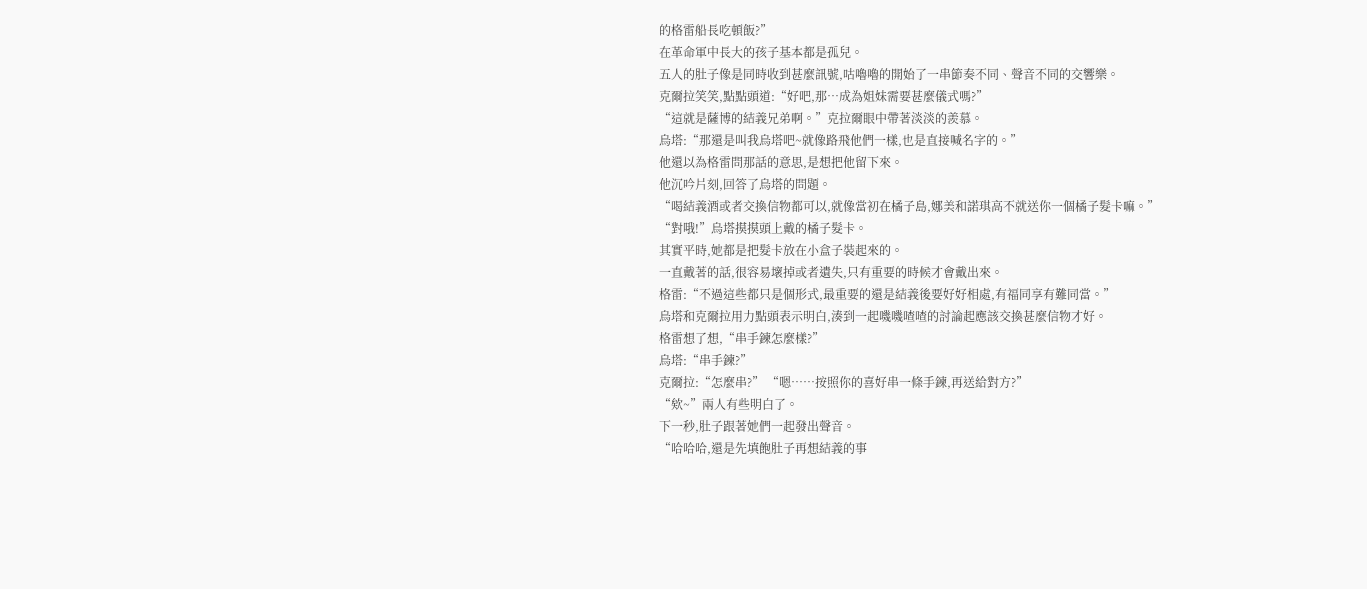的格雷船長吃頓飯?”
在革命軍中長大的孩子基本都是孤兒。
五人的肚子像是同時收到甚麼訊號,咕嚕嚕的開始了一串節奏不同、聲音不同的交響樂。
克爾拉笑笑,點點頭道:“好吧,那…成為姐妹需要甚麼儀式嗎?”
“這就是薩博的結義兄弟啊。”克拉爾眼中帶著淡淡的羨慕。
烏塔:“那還是叫我烏塔吧~就像路飛他們一樣,也是直接喊名字的。”
他還以為格雷問那話的意思,是想把他留下來。
他沉吟片刻,回答了烏塔的問題。
“喝結義酒或者交換信物都可以,就像當初在橘子島,娜美和諾琪高不就送你一個橘子髮卡嘛。”
“對哦!”烏塔摸摸頭上戴的橘子髮卡。
其實平時,她都是把髮卡放在小盒子裝起來的。
一直戴著的話,很容易壞掉或者遺失,只有重要的時候才會戴出來。
格雷:“不過這些都只是個形式,最重要的還是結義後要好好相處,有福同享有難同當。”
烏塔和克爾拉用力點頭表示明白,湊到一起嘰嘰喳喳的討論起應該交換甚麼信物才好。
格雷想了想,“串手鍊怎麼樣?”
烏塔:“串手鍊?”
克爾拉:“怎麼串?” “嗯……按照你的喜好串一條手鍊,再送給對方?”
“欸~”兩人有些明白了。
下一秒,肚子跟著她們一起發出聲音。
“哈哈哈,還是先填飽肚子再想結義的事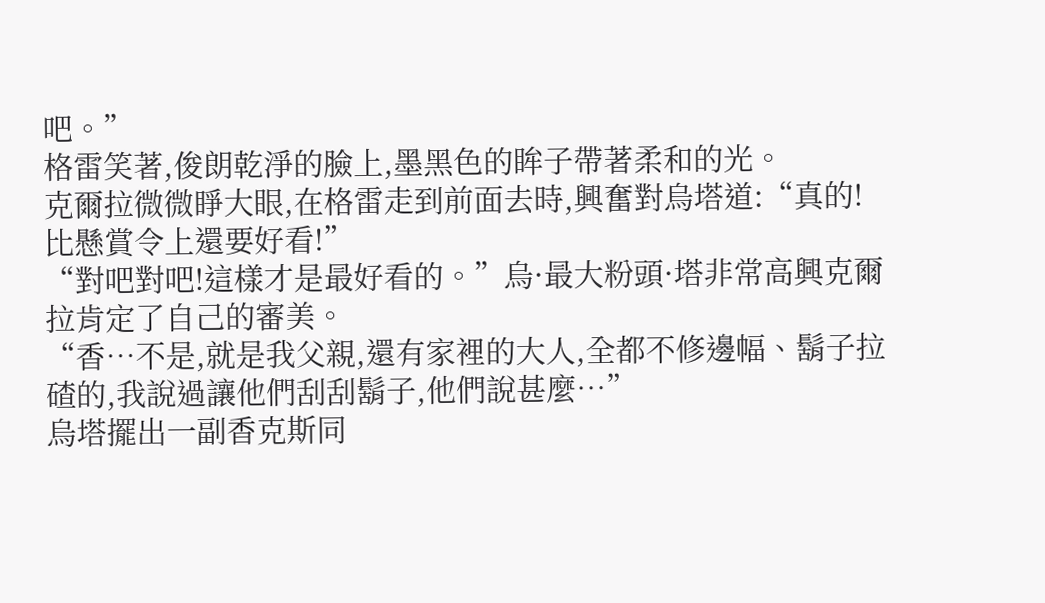吧。”
格雷笑著,俊朗乾淨的臉上,墨黑色的眸子帶著柔和的光。
克爾拉微微睜大眼,在格雷走到前面去時,興奮對烏塔道:“真的!比懸賞令上還要好看!”
“對吧對吧!這樣才是最好看的。”烏·最大粉頭·塔非常高興克爾拉肯定了自己的審美。
“香…不是,就是我父親,還有家裡的大人,全都不修邊幅、鬍子拉碴的,我說過讓他們刮刮鬍子,他們說甚麼…”
烏塔擺出一副香克斯同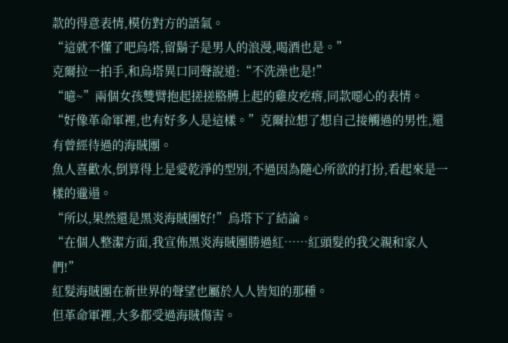款的得意表情,模仿對方的語氣。
“這就不懂了吧烏塔,留鬍子是男人的浪漫,喝酒也是。”
克爾拉一拍手,和烏塔異口同聲說道:“不洗澡也是!”
“噫~”兩個女孩雙臂抱起搓搓胳膊上起的雞皮疙瘩,同款噁心的表情。
“好像革命軍裡,也有好多人是這樣。”克爾拉想了想自己接觸過的男性,還有曾經待過的海賊團。
魚人喜歡水,倒算得上是愛乾淨的型別,不過因為隨心所欲的打扮,看起來是一樣的邋遢。
“所以,果然還是黑炎海賊團好!”烏塔下了結論。
“在個人整潔方面,我宣佈黑炎海賊團勝過紅……紅頭髮的我父親和家人們!”
紅髮海賊團在新世界的聲望也屬於人人皆知的那種。
但革命軍裡,大多都受過海賊傷害。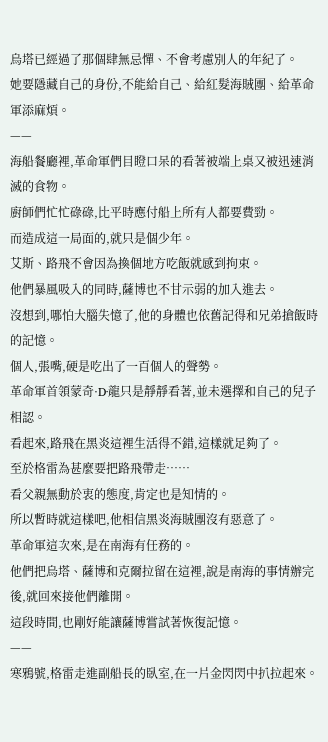烏塔已經過了那個肆無忌憚、不會考慮別人的年紀了。
她要隱藏自己的身份,不能給自己、給紅髮海賊團、給革命軍添麻煩。
——
海船餐廳裡,革命軍們目瞪口呆的看著被端上桌又被迅速消滅的食物。
廚師們忙忙碌碌,比平時應付船上所有人都要費勁。
而造成這一局面的,就只是個少年。
艾斯、路飛不會因為換個地方吃飯就感到拘束。
他們暴風吸入的同時,薩博也不甘示弱的加入進去。
沒想到,哪怕大腦失憶了,他的身體也依舊記得和兄弟搶飯時的記憶。
個人,張嘴,硬是吃出了一百個人的聲勢。
革命軍首領蒙奇·D·龍只是靜靜看著,並未選擇和自己的兒子相認。
看起來,路飛在黑炎這裡生活得不錯,這樣就足夠了。
至於格雷為甚麼要把路飛帶走……
看父親無動於衷的態度,肯定也是知情的。
所以暫時就這樣吧,他相信黑炎海賊團沒有惡意了。
革命軍這次來,是在南海有任務的。
他們把烏塔、薩博和克爾拉留在這裡,說是南海的事情辦完後,就回來接他們離開。
這段時間,也剛好能讓薩博嘗試著恢復記憶。
——
寒鴉號,格雷走進副船長的臥室,在一片金閃閃中扒拉起來。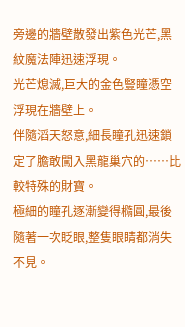旁邊的牆壁散發出紫色光芒,黑紋魔法陣迅速浮現。
光芒熄滅,巨大的金色豎瞳憑空浮現在牆壁上。
伴隨滔天怒意,細長瞳孔迅速鎖定了膽敢闖入黑龍巢穴的……比較特殊的財寶。
極細的瞳孔逐漸變得橢圓,最後隨著一次眨眼,整隻眼睛都消失不見。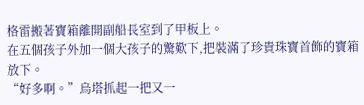格雷搬著寶箱離開副船長室到了甲板上。
在五個孩子外加一個大孩子的驚歎下,把裝滿了珍貴珠寶首飾的寶箱放下。
“好多啊。”烏塔抓起一把又一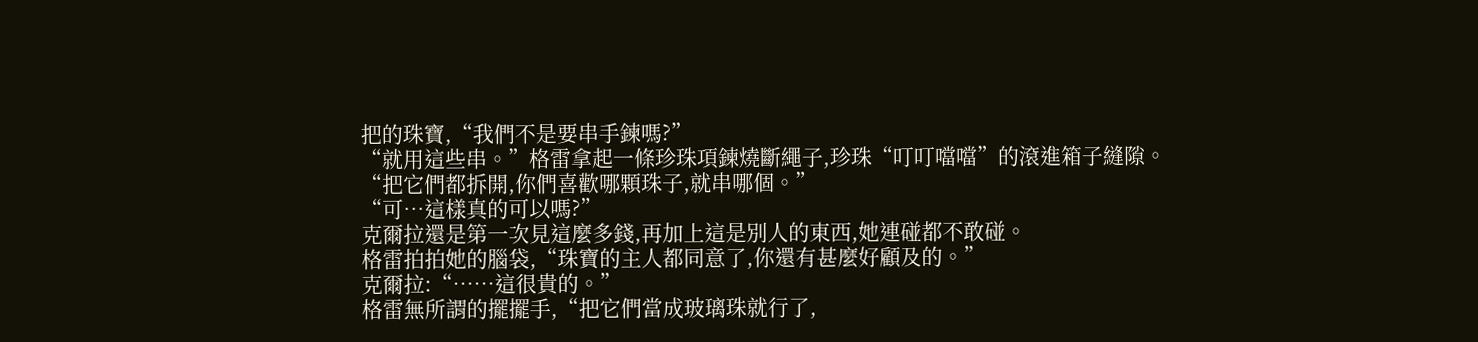把的珠寶,“我們不是要串手鍊嗎?”
“就用這些串。”格雷拿起一條珍珠項鍊燒斷繩子,珍珠“叮叮噹噹”的滾進箱子縫隙。
“把它們都拆開,你們喜歡哪顆珠子,就串哪個。”
“可…這樣真的可以嗎?”
克爾拉還是第一次見這麼多錢,再加上這是別人的東西,她連碰都不敢碰。
格雷拍拍她的腦袋,“珠寶的主人都同意了,你還有甚麼好顧及的。”
克爾拉:“……這很貴的。”
格雷無所謂的擺擺手,“把它們當成玻璃珠就行了,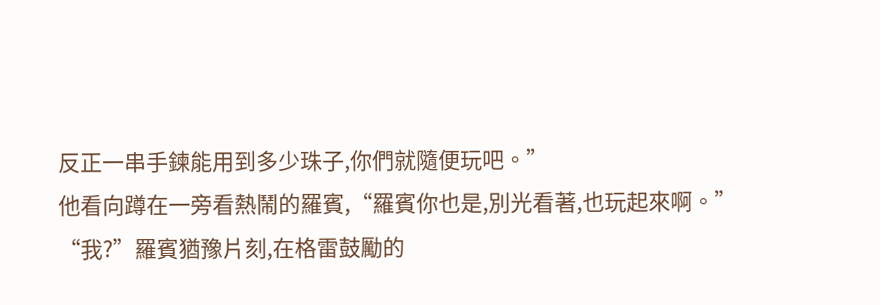反正一串手鍊能用到多少珠子,你們就隨便玩吧。”
他看向蹲在一旁看熱鬧的羅賓,“羅賓你也是,別光看著,也玩起來啊。”
“我?”羅賓猶豫片刻,在格雷鼓勵的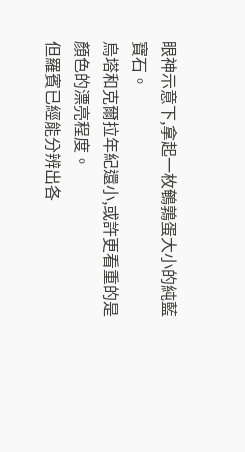眼神示意下,拿起一枚鵪鶉蛋大小的純藍寶石。
烏塔和克爾拉年紀還小,或許更看重的是顏色的漂亮程度。
但羅賓已經能分辨出各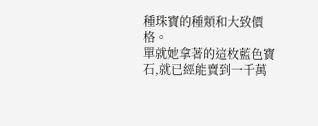種珠寶的種類和大致價格。
單就她拿著的這枚藍色寶石,就已經能賣到一千萬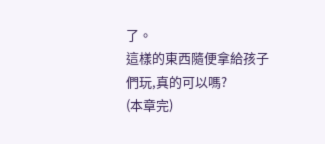了。
這樣的東西隨便拿給孩子們玩,真的可以嗎?
(本章完)